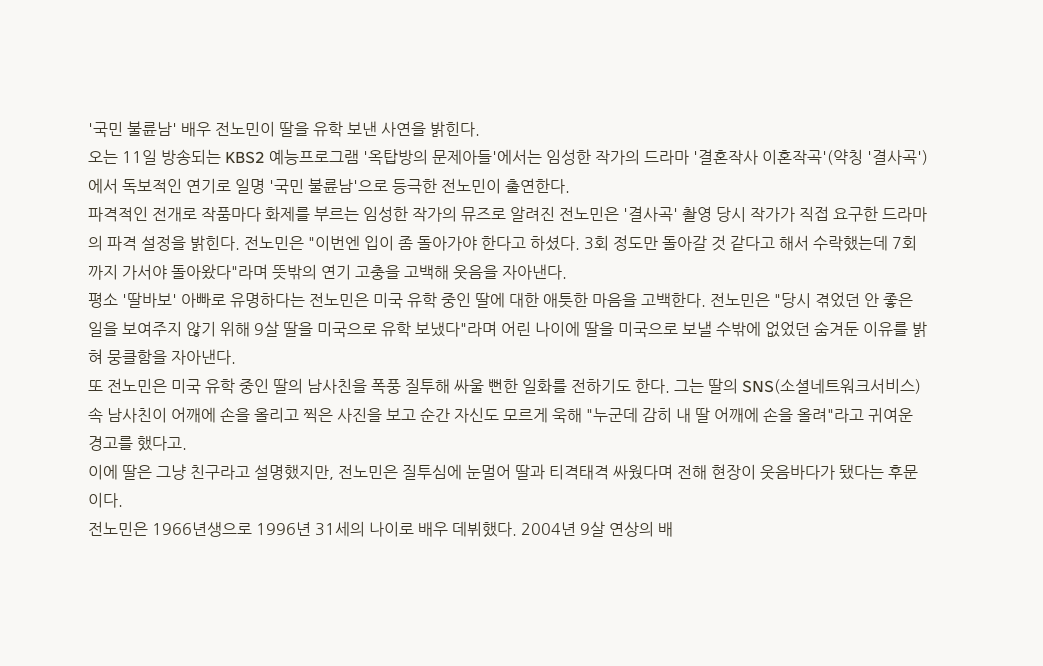'국민 불륜남' 배우 전노민이 딸을 유학 보낸 사연을 밝힌다.
오는 11일 방송되는 KBS2 예능프로그램 '옥탑방의 문제아들'에서는 임성한 작가의 드라마 '결혼작사 이혼작곡'(약칭 '결사곡')에서 독보적인 연기로 일명 '국민 불륜남'으로 등극한 전노민이 출연한다.
파격적인 전개로 작품마다 화제를 부르는 임성한 작가의 뮤즈로 알려진 전노민은 '결사곡' 촬영 당시 작가가 직접 요구한 드라마의 파격 설정을 밝힌다. 전노민은 "이번엔 입이 좀 돌아가야 한다고 하셨다. 3회 정도만 돌아갈 것 같다고 해서 수락했는데 7회까지 가서야 돌아왔다"라며 뜻밖의 연기 고충을 고백해 웃음을 자아낸다.
평소 '딸바보' 아빠로 유명하다는 전노민은 미국 유학 중인 딸에 대한 애틋한 마음을 고백한다. 전노민은 "당시 겪었던 안 좋은 일을 보여주지 않기 위해 9살 딸을 미국으로 유학 보냈다"라며 어린 나이에 딸을 미국으로 보낼 수밖에 없었던 숨겨둔 이유를 밝혀 뭉클함을 자아낸다.
또 전노민은 미국 유학 중인 딸의 남사친을 폭풍 질투해 싸울 뻔한 일화를 전하기도 한다. 그는 딸의 SNS(소셜네트워크서비스) 속 남사친이 어깨에 손을 올리고 찍은 사진을 보고 순간 자신도 모르게 욱해 "누군데 감히 내 딸 어깨에 손을 올려"라고 귀여운 경고를 했다고.
이에 딸은 그냥 친구라고 설명했지만, 전노민은 질투심에 눈멀어 딸과 티격태격 싸웠다며 전해 현장이 웃음바다가 됐다는 후문이다.
전노민은 1966년생으로 1996년 31세의 나이로 배우 데뷔했다. 2004년 9살 연상의 배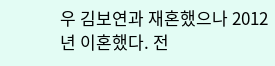우 김보연과 재혼했으나 2012년 이혼했다. 전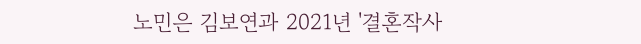노민은 김보연과 2021년 '결혼작사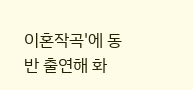이혼작곡'에 동반 출연해 화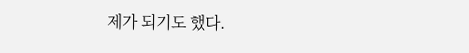제가 되기도 했다.